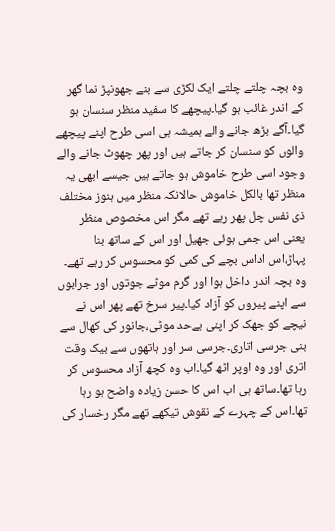وہ بچہ چلتے چلتے ایک لکڑی سے بنے جھونپڑ نما گھر کے اندر غائب ہو گیا۔پیچھے کا سفید منظر سنسان ہو گیا۔آگے بڑھ جانے والے ہمیشہ ہی اسی طرح اپنے پیچھے والوں کو سنسان کر جاتے ہیں اور پھر چھوٹ جانے والے وجود اسی طرح خاموش ہو جاتے ہیں جیسے ابھی یہ منظر تھا بالکل خاموش حالانکہ منظر میں ہنوز مختلف ذی نفس چل پھر رہے تھے مگر اس مخصوص منظر یعنی اس جمی ہوئی جھیل اور اس کے ساتھ بنا پہاڑ،اس اداس بچے کی کمی کو محسوس کر رہے تھے۔
وہ بچہ اندر داخل ہوا اور گرم موٹے جوتوں اور جرابوں سے اپنے پیروں کو آزاد کیا۔پیر سرخ تھے پھر اس نے نیچے کو جھک کر اپنی بےحد موٹی،جانور کی کھال سے بنی جرسی اتاری۔جرسی سر اور ہاتھوں سے بیک وقت اتری اور وہ اوپر اٹھ گیا۔اب وہ کچھ آزاد محسوس کر رہا تھا۔ساتھ ہی اب اس کا حسن زیادہ واضح ہو رہا تھا۔اس کے چہرے کے نقوش تیکھے تھے مگر رخسار کی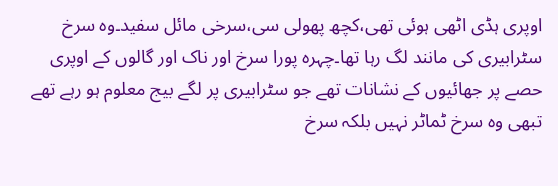اوپری ہڈی اٹھی ہوئی تھی،کچھ پھولی سی،سرخی مائل سفید۔وہ سرخ سٹرابیری کی مانند لگ رہا تھا۔چہرہ پورا سرخ اور ناک اور گالوں کے اوپری حصے پر جھائیوں کے نشانات تھے جو سٹرابیری پر لگے بیج معلوم ہو رہے تھے تبھی وہ سرخ ٹماٹر نہیں بلکہ سرخ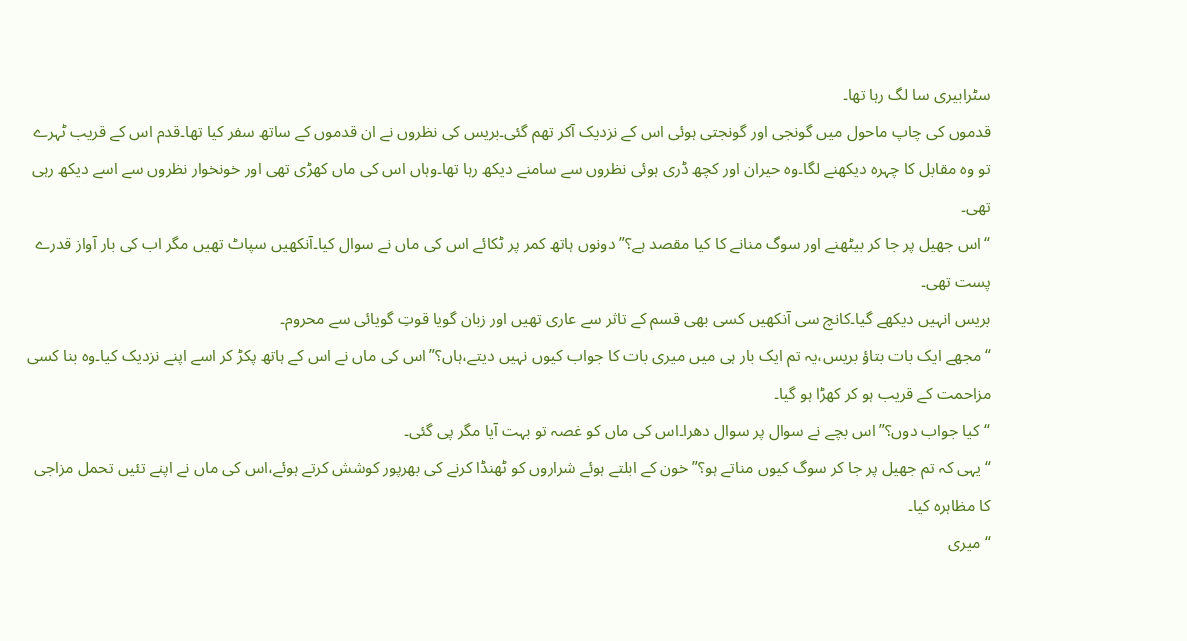سٹرابیری سا لگ رہا تھا۔
قدموں کی چاپ ماحول میں گونجی اور گونجتی ہوئی اس کے نزدیک آکر تھم گئی۔بریس کی نظروں نے ان قدموں کے ساتھ سفر کیا تھا۔قدم اس کے قریب ٹہرے تو وہ مقابل کا چہرہ دیکھنے لگا۔وہ حیران اور کچھ ڈری ہوئی نظروں سے سامنے دیکھ رہا تھا۔وہاں اس کی ماں کھڑی تھی اور خونخوار نظروں سے اسے دیکھ رہی تھی۔
“اس جھیل پر جا کر بیٹھنے اور سوگ منانے کا کیا مقصد ہے؟”دونوں ہاتھ کمر پر ٹکائے اس کی ماں نے سوال کیا۔آنکھیں سپاٹ تھیں مگر اب کی بار آواز قدرے پست تھی۔
بریس انہیں دیکھے گیا۔کانچ سی آنکھیں کسی بھی قسم کے تاثر سے عاری تھیں اور زبان گویا قوتِ گویائی سے محروم۔
“مجھے ایک بات بتاؤ بریس،یہ تم ایک بار ہی میں میری بات کا جواب کیوں نہیں دیتے،ہاں؟”اس کی ماں نے اس کے ہاتھ پکڑ کر اسے اپنے نزدیک کیا۔وہ بنا کسی مزاحمت کے قریب ہو کر کھڑا ہو گیا۔
“کیا جواب دوں؟”اس بچے نے سوال پر سوال دھرا۔اس کی ماں کو غصہ تو بہت آیا مگر پی گئی۔
“یہی کہ تم جھیل پر جا کر سوگ کیوں مناتے ہو؟” خون کے ابلتے ہوئے شراروں کو ٹھنڈا کرنے کی بھرپور کوشش کرتے ہوئے،اس کی ماں نے اپنے تئیں تحمل مزاجی کا مظاہرہ کیا۔
“میری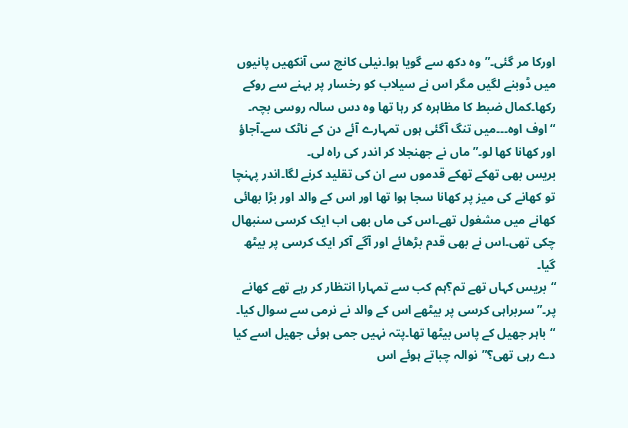اورکا مر گئی۔”وہ دکھ سے گویا ہوا۔نیلی کانچ سی آنکھیں پانیوں میں ڈوبنے لگیں مگر اس نے سیلاب کو رخسار پر بہنے سے روکے رکھا۔کمال ضبط کا مظاہرہ کر رہا تھا وہ دس سالہ روسی بچہ۔
“اوف اوہ۔۔۔میں تنگ آگئی ہوں تمہارے آئے دن کے ناٹک سے۔آجاؤ اور کھانا کھا لو۔”ماں نے جھنجلا کر اندر کی راہ لی۔
بریس بھی تھکے تھکے قدموں سے ان کی تقلید کرنے لگا۔اندر پہنچا تو کھانے کی میز پر کھانا سجا ہوا تھا اور اس کے والد اور بڑا بھائی کھانے میں مشغول تھے۔اس کی ماں بھی اب ایک کرسی سنبھال چکی تھی۔اس نے بھی قدم بڑھائے اور آگے آکر ایک کرسی پر بیٹھ گیا۔
“بریس کہاں تھے تم؟ہم کب سے تمہارا انتظار کر رہے تھے کھانے پر۔”سربراہی کرسی پر بیٹھے اس کے والد نے نرمی سے سوال کیا۔
“باہر جھیل کے پاس بیٹھا تھا۔پتہ نہیں جمی ہوئی جھیل اسے کیا دے رہی تھی؟”نوالہ چباتے ہوئے اس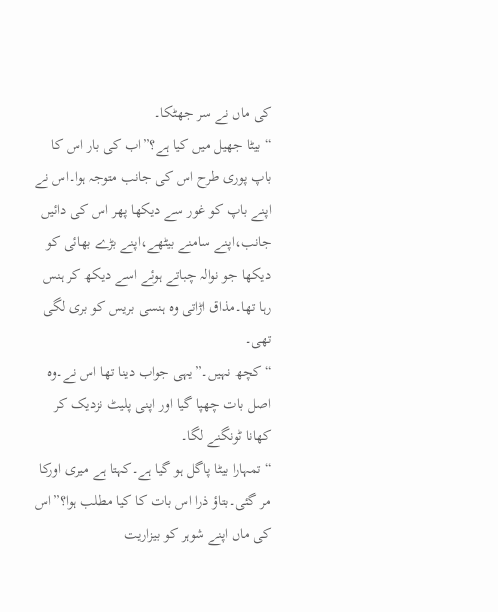کی ماں نے سر جھٹکا۔
“بیٹا جھیل میں کیا ہے؟”اب کی بار اس کا باپ پوری طرح اس کی جانب متوجہ ہوا۔اس نے اپنے باپ کو غور سے دیکھا پھر اس کی دائیں جانب،اپنے سامنے بیٹھے،اپنے بڑے بھائی کو دیکھا جو نوالہ چباتے ہوئے اسے دیکھ کر ہنس رہا تھا۔مذاق اڑاتی وہ ہنسی بریس کو بری لگی تھی۔
“کچھ نہیں۔”یہی جواب دینا تھا اس نے۔وہ اصل بات چھپا گیا اور اپنی پلیٹ نزدیک کر کھانا ٹونگنے لگا۔
“تمہارا بیٹا پاگل ہو گیا ہے۔کہتا ہے میری اورکا مر گئی۔بتاؤ ذرا اس بات کا کیا مطلب ہوا؟”اس کی ماں اپنے شوہر کو بیزاریت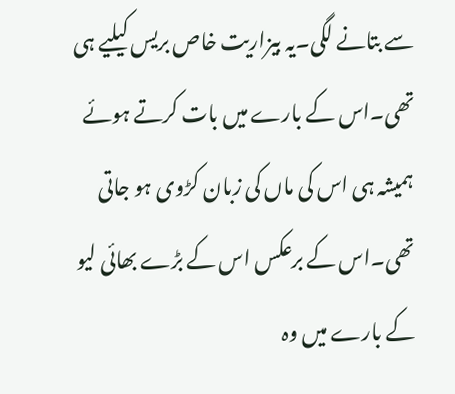سے بتانے لگی۔یہ بیزاریت خاص بریس کیلیے ہی تھی۔اس کے بارے میں بات کرتے ہوئے ہمیشہ ہی اس کی ماں کی زبان کڑوی ہو جاتی تھی۔اس کے برعکس اس کے بڑے بھائی لیو کے بارے میں وہ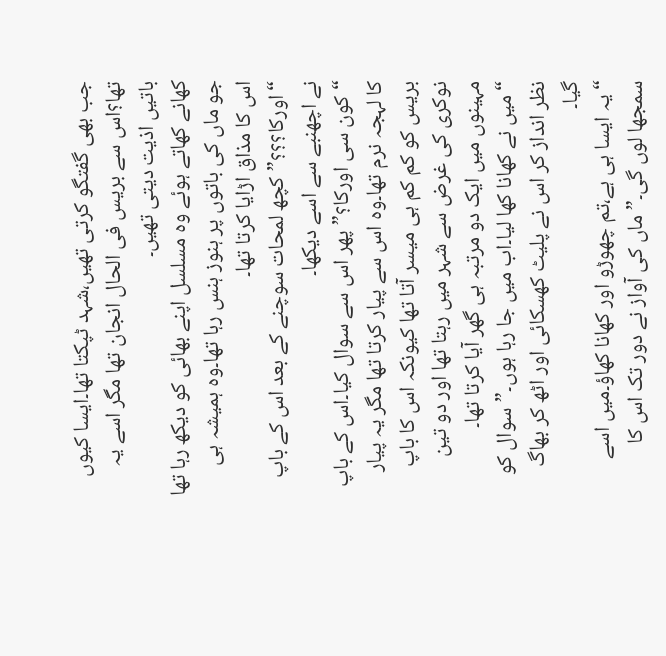جب بھی گفتگو کرتی تھیں،شہد ٹپکتا تھا۔ایسا کیوں تھا؟اس سے بریس فی الحال انجان تھا مگر اسے یہ باتیں اذیت دیتی تھیں۔
کھانے کھاتے ہوئے وہ مسلسل اپنے بھائی کو دیکھ رہا تھا جو ماں کی باتوں پر ہنوز ہنس رہا تھا۔وہ ہمیشہ ہی اس کا مذاق اڑایا کرتا تھا۔
“اورکا؟؟؟”کچھ لمحات سوچنے کے بعد اس کے باپ نے اچھنبے سے اسے دیکھا۔
“کون سی اورکا؟”پھر اس سے سوال کیا۔اس کے باپ کا لہجہ نرم تھا۔وہ اس سے پیار کرتا تھا مگر یہ پیار بریس کو کم کم ہی میسر آتا تھا کیونکہ اس کا باپ نوکری کی غرض سے شہر میں رہتا تھا اور دو تین مہینوں میں ایک دو مرتبہ ہی گھر آیا کرتا تھا۔
“میں نے کھانا کھا لیا۔اب میں جا رہا ہوں۔”سوال کو نظر انداز کر اس نے پلیٹ کھسکائی اور اٹھ کر بھاگ گیا۔
“یہ ایسا ہی ہے،تم چھوڑو اور کھانا کھاؤ۔میں اسے سمجھا لوں گی۔”ماں کی آواز نے دور تک اس کا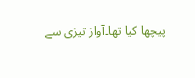پیچھا کیا تھا۔آواز تیزی سے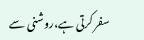سفر کرتی ہے،روشنی سے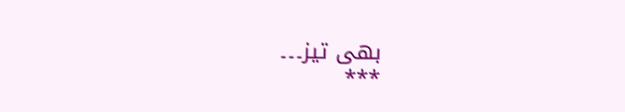بھی تیز۔۔۔
***